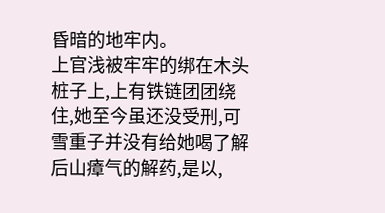昏暗的地牢内。
上官浅被牢牢的绑在木头桩子上,上有铁链团团绕住,她至今虽还没受刑,可雪重子并没有给她喝了解后山瘴气的解药,是以,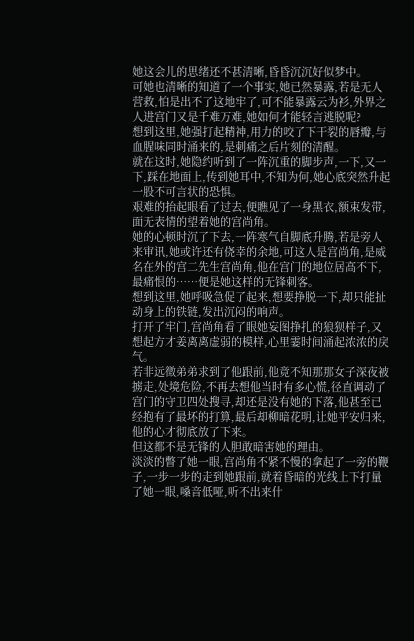她这会儿的思绪还不甚清晰,昏昏沉沉好似梦中。
可她也清晰的知道了一个事实,她已然暴露,若是无人营救,怕是出不了这地牢了,可不能暴露云为衫,外界之人进宫门又是千难万难,她如何才能轻言逃脱呢?
想到这里,她强打起精神,用力的咬了下干裂的唇瓣,与血腥味同时涌来的,是刺痛之后片刻的清醒。
就在这时,她隐约听到了一阵沉重的脚步声,一下,又一下,踩在地面上,传到她耳中,不知为何,她心底突然升起一股不可言状的恐惧。
艰难的抬起眼看了过去,便瞧见了一身黑衣,额束发带,面无表情的望着她的宫尚角。
她的心顿时沉了下去,一阵寒气自脚底升腾,若是旁人来审讯,她或许还有侥幸的余地,可这人是宫尚角,是威名在外的宫二先生宫尚角,他在宫门的地位居高不下,最痛恨的……便是她这样的无锋刺客。
想到这里,她呼吸急促了起来,想要挣脱一下,却只能扯动身上的铁链,发出沉闷的响声。
打开了牢门,宫尚角看了眼她妄图挣扎的狼狈样子,又想起方才姜离离虚弱的模样,心里霎时间涌起浓浓的戾气。
若非远徵弟弟求到了他跟前,他竟不知那那女子深夜被掳走,处境危险,不再去想他当时有多心慌,径直调动了宫门的守卫四处搜寻,却还是没有她的下落,他甚至已经抱有了最坏的打算,最后却柳暗花明,让她平安归来,他的心才彻底放了下来。
但这都不是无锋的人胆敢暗害她的理由。
淡淡的瞥了她一眼,宫尚角不紧不慢的拿起了一旁的鞭子,一步一步的走到她跟前,就着昏暗的光线上下打量了她一眼,嗓音低哑,听不出来什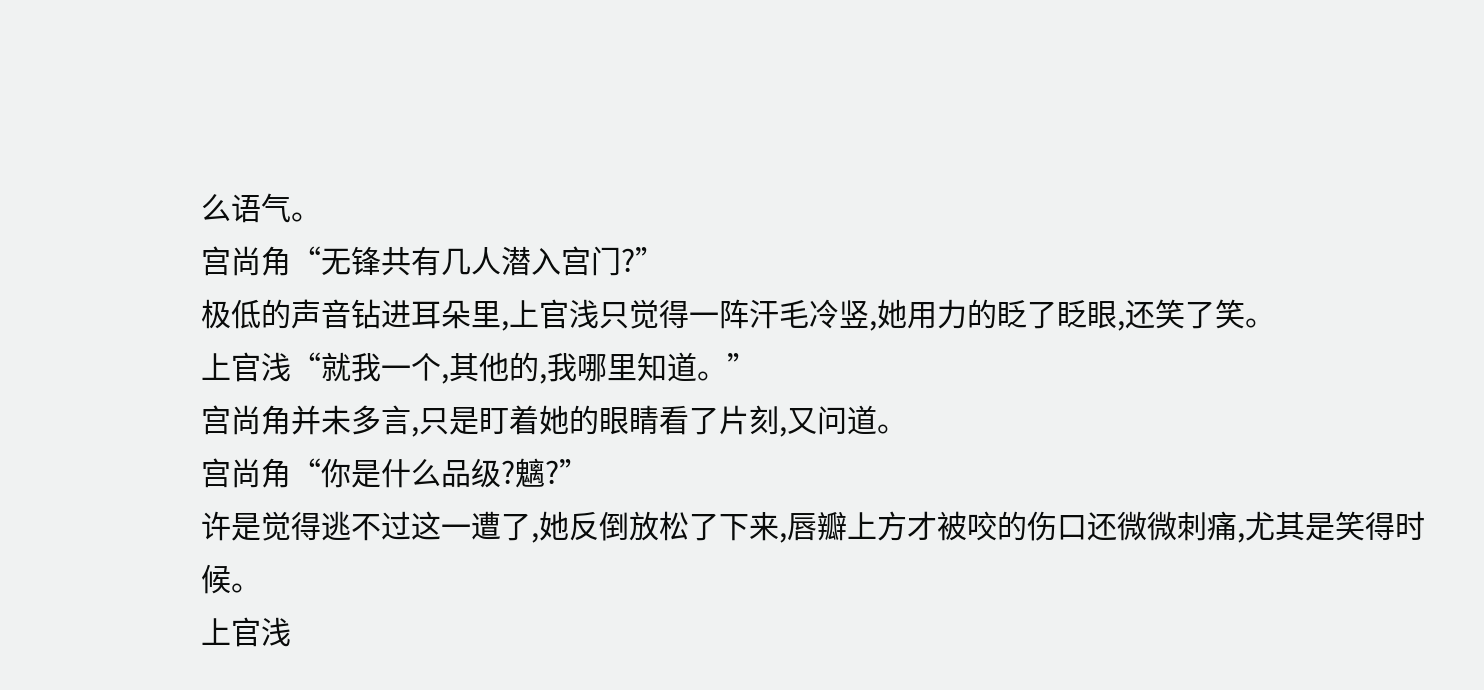么语气。
宫尚角“无锋共有几人潜入宫门?”
极低的声音钻进耳朵里,上官浅只觉得一阵汗毛冷竖,她用力的眨了眨眼,还笑了笑。
上官浅“就我一个,其他的,我哪里知道。”
宫尚角并未多言,只是盯着她的眼睛看了片刻,又问道。
宫尚角“你是什么品级?魑?”
许是觉得逃不过这一遭了,她反倒放松了下来,唇瓣上方才被咬的伤口还微微刺痛,尤其是笑得时候。
上官浅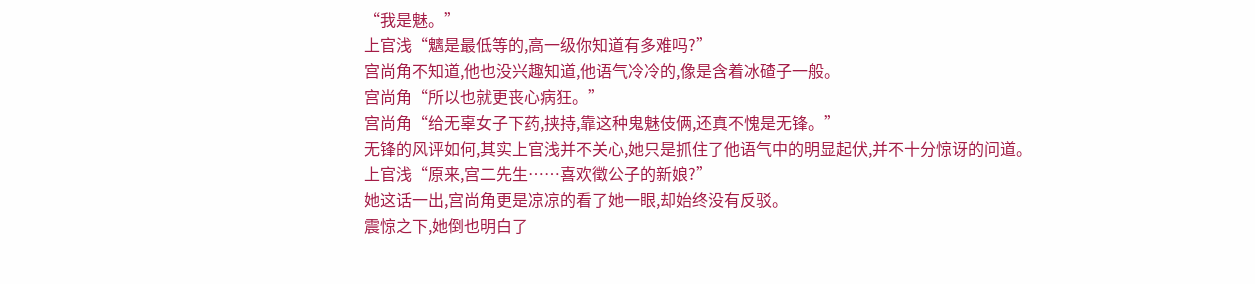“我是魅。”
上官浅“魑是最低等的,高一级你知道有多难吗?”
宫尚角不知道,他也没兴趣知道,他语气冷冷的,像是含着冰碴子一般。
宫尚角“所以也就更丧心病狂。”
宫尚角“给无辜女子下药,挟持,靠这种鬼魅伎俩,还真不愧是无锋。”
无锋的风评如何,其实上官浅并不关心,她只是抓住了他语气中的明显起伏,并不十分惊讶的问道。
上官浅“原来,宫二先生……喜欢徵公子的新娘?”
她这话一出,宫尚角更是凉凉的看了她一眼,却始终没有反驳。
震惊之下,她倒也明白了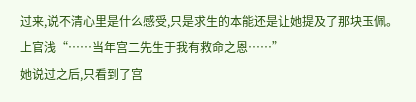过来,说不清心里是什么感受,只是求生的本能还是让她提及了那块玉佩。
上官浅“……当年宫二先生于我有救命之恩……”
她说过之后,只看到了宫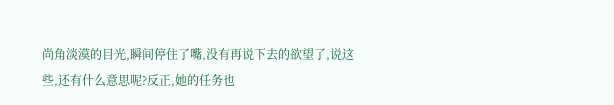尚角淡漠的目光,瞬间停住了嘴,没有再说下去的欲望了,说这些,还有什么意思呢?反正,她的任务也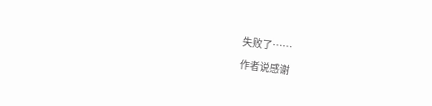失败了……
作者说感谢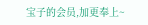宝子的会员,加更奉上~